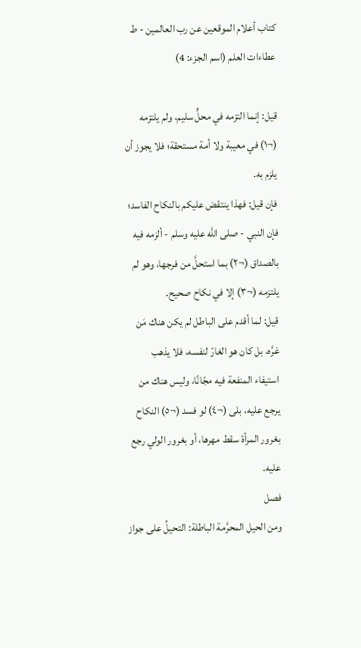كتاب أعلام الموقعين عن رب العالمين - ط عطاءات العلم (اسم الجزء: 4)

قيل: إنما التزمه في محلٍّ سليم، ولم يلتزمه (¬١) في معيبة ولا أمة مستحقة؛ فلا يجوز أن يلزم به.
فإن قيل: فهذا ينتقض عليكم بالنكاح الفاسد؛ فإن النبي - صلى الله عليه وسلم - ألزمه فيه بالصداق (¬٢) بما استحلَّ من فرجها، وهو لم يلتزمه (¬٣) إلا في نكاح صحيح.
قيل: لما أقدم على الباطل لم يكن هناك مَن غرَّه، بل كان هو الغارّ لنفسه، فلا يذهب استيفاء المنفعة فيه مجّانًا، وليس هناك من يرجع عليه، بلى (¬٤) لو فسد (¬٥) النكاح بغرور المرأة سقط مهرها، أو بغرور الولي رجع عليه.
فصل
ومن الحيل المحرَّمة الباطلة: التحيلُ على جواز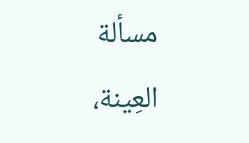مسألة العِينة،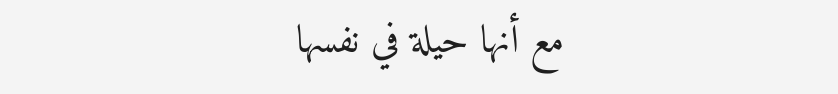مع أنها حيلة في نفسها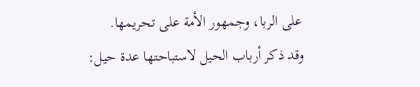على الربا، وجمهور الأمة على تحريمها.
وقد ذكر أرباب الحيل لاستباحتها عدة حيل: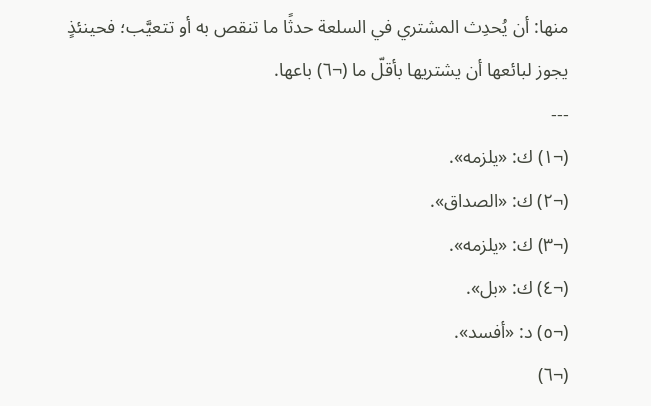منها: أن يُحدِث المشتري في السلعة حدثًا ما تنقص به أو تتعيَّب؛ فحينئذٍ يجوز لبائعها أن يشتريها بأقلّ ما (¬٦) باعها.
---
(¬١) ك: «يلزمه».
(¬٢) ك: «الصداق».
(¬٣) ك: «يلزمه».
(¬٤) ك: «بل».
(¬٥) د: «أفسد».
(¬٦)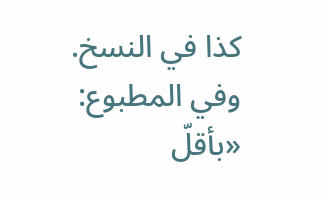كذا في النسخ. وفي المطبوع: «بأقلّ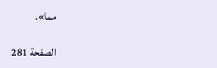مما».

الصفحة 281